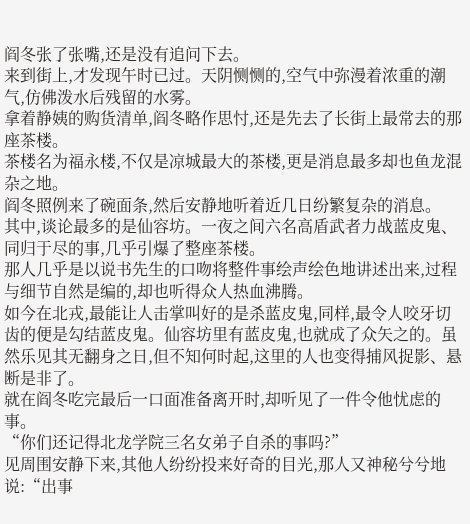阎冬张了张嘴,还是没有追问下去。
来到街上,才发现午时已过。天阴恻恻的,空气中弥漫着浓重的潮气,仿佛泼水后残留的水雾。
拿着静姨的购货清单,阎冬略作思忖,还是先去了长街上最常去的那座茶楼。
茶楼名为福永楼,不仅是凉城最大的茶楼,更是消息最多却也鱼龙混杂之地。
阎冬照例来了碗面条,然后安静地听着近几日纷繁复杂的消息。
其中,谈论最多的是仙容坊。一夜之间六名高盾武者力战蓝皮鬼、同归于尽的事,几乎引爆了整座茶楼。
那人几乎是以说书先生的口吻将整件事绘声绘色地讲述出来,过程与细节自然是编的,却也听得众人热血沸腾。
如今在北戎,最能让人击掌叫好的是杀蓝皮鬼,同样,最令人咬牙切齿的便是勾结蓝皮鬼。仙容坊里有蓝皮鬼,也就成了众矢之的。虽然乐见其无翻身之日,但不知何时起,这里的人也变得捕风捉影、悬断是非了。
就在阎冬吃完最后一口面准备离开时,却听见了一件令他忧虑的事。
“你们还记得北龙学院三名女弟子自杀的事吗?”
见周围安静下来,其他人纷纷投来好奇的目光,那人又神秘兮兮地说:“出事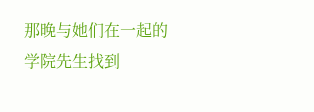那晚与她们在一起的学院先生找到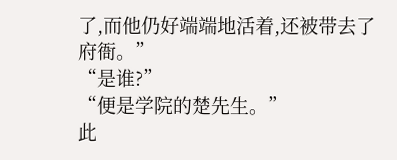了,而他仍好端端地活着,还被带去了府衙。”
“是谁?”
“便是学院的楚先生。”
此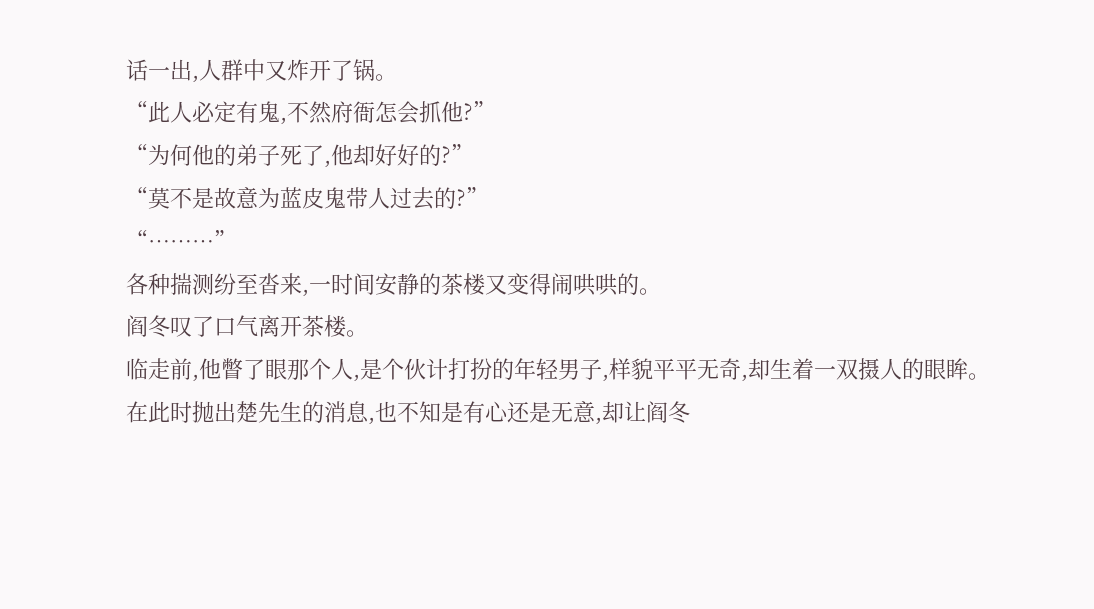话一出,人群中又炸开了锅。
“此人必定有鬼,不然府衙怎会抓他?”
“为何他的弟子死了,他却好好的?”
“莫不是故意为蓝皮鬼带人过去的?”
“………”
各种揣测纷至沓来,一时间安静的茶楼又变得闹哄哄的。
阎冬叹了口气离开茶楼。
临走前,他瞥了眼那个人,是个伙计打扮的年轻男子,样貌平平无奇,却生着一双摄人的眼眸。
在此时抛出楚先生的消息,也不知是有心还是无意,却让阎冬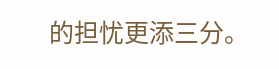的担忧更添三分。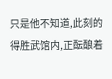只是他不知道,此刻的得胜武馆内,正酝酿着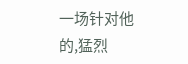一场针对他的,猛烈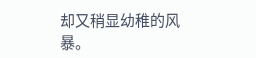却又稍显幼稚的风暴。